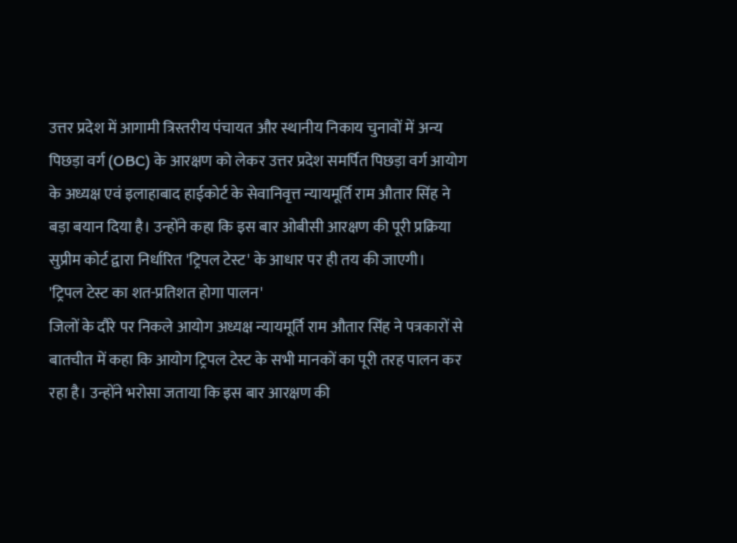उत्तर प्रदेश में आगामी त्रिस्तरीय पंचायत और स्थानीय निकाय चुनावों में अन्य पिछड़ा वर्ग (OBC) के आरक्षण को लेकर उत्तर प्रदेश समर्पित पिछड़ा वर्ग आयोग के अध्यक्ष एवं इलाहाबाद हाईकोर्ट के सेवानिवृत्त न्यायमूर्ति राम औतार सिंह ने बड़ा बयान दिया है। उन्होंने कहा कि इस बार ओबीसी आरक्षण की पूरी प्रक्रिया सुप्रीम कोर्ट द्वारा निर्धारित 'ट्रिपल टेस्ट' के आधार पर ही तय की जाएगी।
'ट्रिपल टेस्ट का शत-प्रतिशत होगा पालन'
जिलों के दौरे पर निकले आयोग अध्यक्ष न्यायमूर्ति राम औतार सिंह ने पत्रकारों से बातचीत में कहा कि आयोग ट्रिपल टेस्ट के सभी मानकों का पूरी तरह पालन कर रहा है। उन्होंने भरोसा जताया कि इस बार आरक्षण की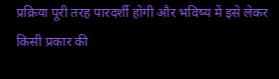प्रक्रिया पूरी तरह पारदर्शी होगी और भविष्य में इसे लेकर किसी प्रकार की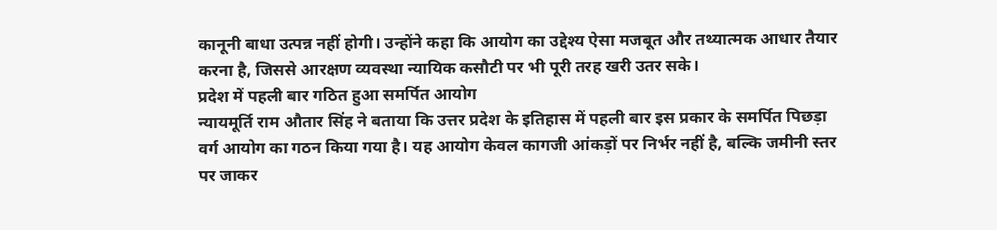कानूनी बाधा उत्पन्न नहीं होगी। उन्होंने कहा कि आयोग का उद्देश्य ऐसा मजबूत और तथ्यात्मक आधार तैयार करना है, जिससे आरक्षण व्यवस्था न्यायिक कसौटी पर भी पूरी तरह खरी उतर सके।
प्रदेश में पहली बार गठित हुआ समर्पित आयोग
न्यायमूर्ति राम औतार सिंह ने बताया कि उत्तर प्रदेश के इतिहास में पहली बार इस प्रकार के समर्पित पिछड़ा वर्ग आयोग का गठन किया गया है। यह आयोग केवल कागजी आंकड़ों पर निर्भर नहीं है, बल्कि जमीनी स्तर पर जाकर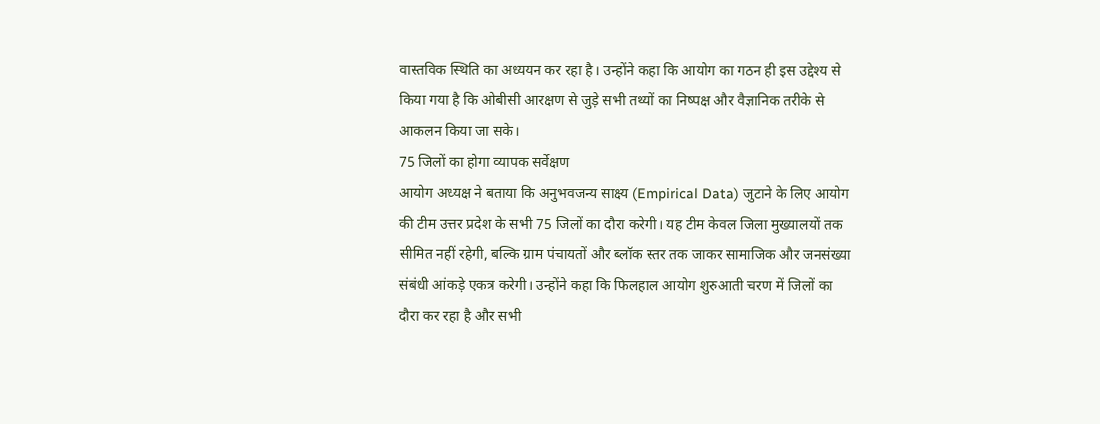वास्तविक स्थिति का अध्ययन कर रहा है। उन्होंने कहा कि आयोग का गठन ही इस उद्देश्य से किया गया है कि ओबीसी आरक्षण से जुड़े सभी तथ्यों का निष्पक्ष और वैज्ञानिक तरीके से आकलन किया जा सके।
75 जिलों का होगा व्यापक सर्वेक्षण
आयोग अध्यक्ष ने बताया कि अनुभवजन्य साक्ष्य (Empirical Data) जुटाने के लिए आयोग की टीम उत्तर प्रदेश के सभी 75 जिलों का दौरा करेगी। यह टीम केवल जिला मुख्यालयों तक सीमित नहीं रहेगी, बल्कि ग्राम पंचायतों और ब्लॉक स्तर तक जाकर सामाजिक और जनसंख्या संबंधी आंकड़े एकत्र करेगी। उन्होंने कहा कि फिलहाल आयोग शुरुआती चरण में जिलों का दौरा कर रहा है और सभी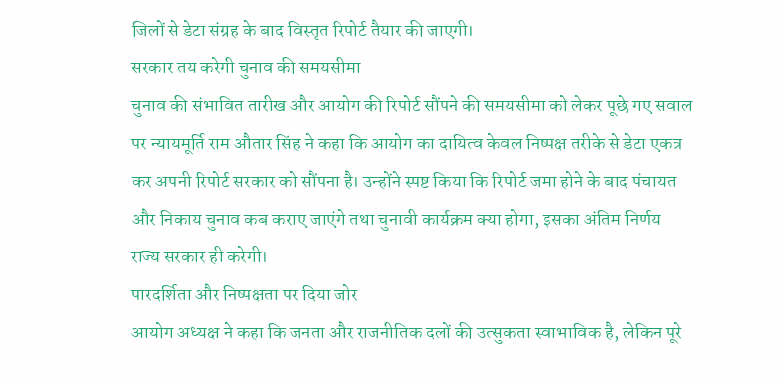जिलों से डेटा संग्रह के बाद विस्तृत रिपोर्ट तैयार की जाएगी।
सरकार तय करेगी चुनाव की समयसीमा
चुनाव की संभावित तारीख और आयोग की रिपोर्ट सौंपने की समयसीमा को लेकर पूछे गए सवाल पर न्यायमूर्ति राम औतार सिंह ने कहा कि आयोग का दायित्व केवल निष्पक्ष तरीके से डेटा एकत्र कर अपनी रिपोर्ट सरकार को सौंपना है। उन्होंने स्पष्ट किया कि रिपोर्ट जमा होने के बाद पंचायत और निकाय चुनाव कब कराए जाएंगे तथा चुनावी कार्यक्रम क्या होगा, इसका अंतिम निर्णय राज्य सरकार ही करेगी।
पारदर्शिता और निष्पक्षता पर दिया जोर
आयोग अध्यक्ष ने कहा कि जनता और राजनीतिक दलों की उत्सुकता स्वाभाविक है, लेकिन पूरे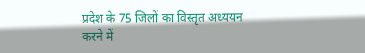प्रदेश के 75 जिलों का विस्तृत अध्ययन करने में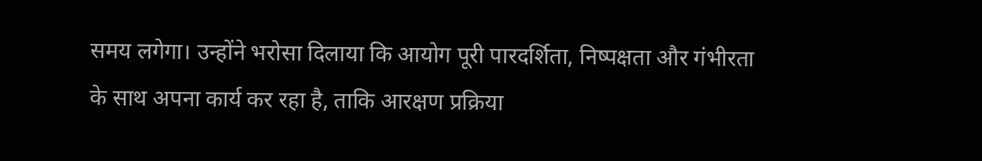समय लगेगा। उन्होंने भरोसा दिलाया कि आयोग पूरी पारदर्शिता, निष्पक्षता और गंभीरता के साथ अपना कार्य कर रहा है, ताकि आरक्षण प्रक्रिया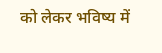को लेकर भविष्य में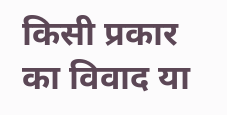किसी प्रकार का विवाद या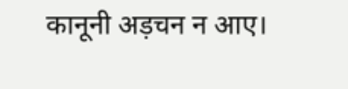कानूनी अड़चन न आए।